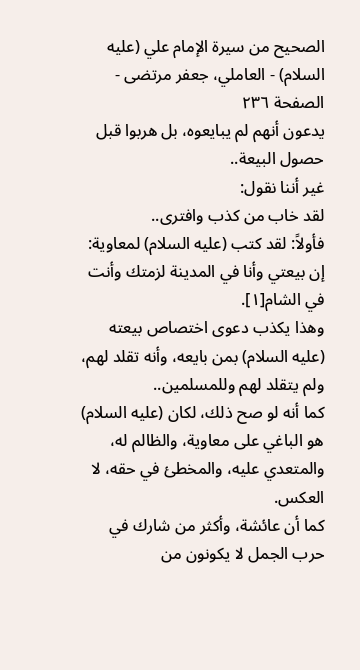الصحيح من سيرة الإمام علي (عليه السلام) - العاملي، جعفر مرتضى - الصفحة ٢٣٦
يدعون أنهم لم يبايعوه، بل هربوا قبل حصول البيعة..
غير أننا نقول:
لقد خاب من كذب وافترى..
فأولاً: لقد كتب (عليه السلام) لمعاوية: إن بيعتي وأنا في المدينة لزمتك وأنت في الشام[١].
وهذا يكذب دعوى اختصاص بيعته (عليه السلام) بمن بايعه، وأنه تقلد لهم، ولم يتقلد لهم وللمسلمين..
كما أنه لو صح ذلك، لكان (عليه السلام) هو الباغي على معاوية، والظالم له، والمتعدي عليه، والمخطئ في حقه، لا العكس.
كما أن عائشة، وأكثر من شارك في حرب الجمل لا يكونون من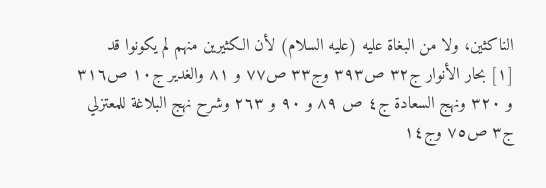الناكثين، ولا من البغاة عليه (عليه السلام) لأن الكثيرين منهم لم يكونوا قد
[١] بحار الأنوار ج٣٢ ص٣٩٣ وج٣٣ ص٧٧ و ٨١ والغدير ج١٠ ص٣١٦ و ٣٢٠ ونهج السعادة ج٤ ص ٨٩ و ٩٠ و ٢٦٣ وشرح نهج البلاغة للمعتزلي ج٣ ص٧٥ وج١٤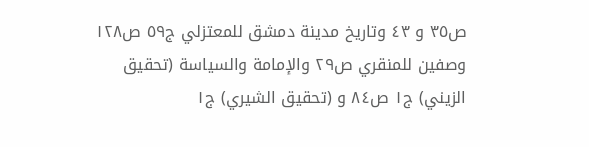ص٣٥ و ٤٣ وتاريخ مدينة دمشق للمعتزلي ج٥٩ ص١٢٨ وصفين للمنقري ص٢٩ والإمامة والسياسة (تحقيق الزيني) ج١ ص٨٤ و (تحقيق الشيري) ج١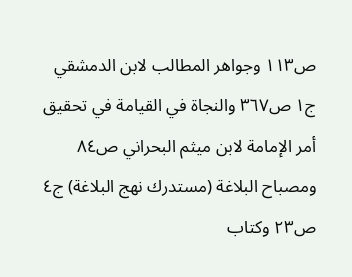ص١١٣ وجواهر المطالب لابن الدمشقي ج١ ص٣٦٧ والنجاة في القيامة في تحقيق أمر الإمامة لابن ميثم البحراني ص٨٤ ومصباح البلاغة (مستدرك نهج البلاغة) ج٤ ص٢٣ وكتاب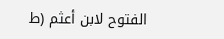الفتوح لابن أعثم (ط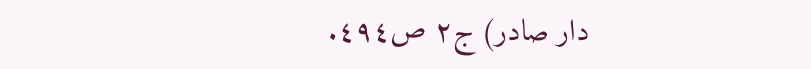دار صادر) ج٢ ص٤٩٤.